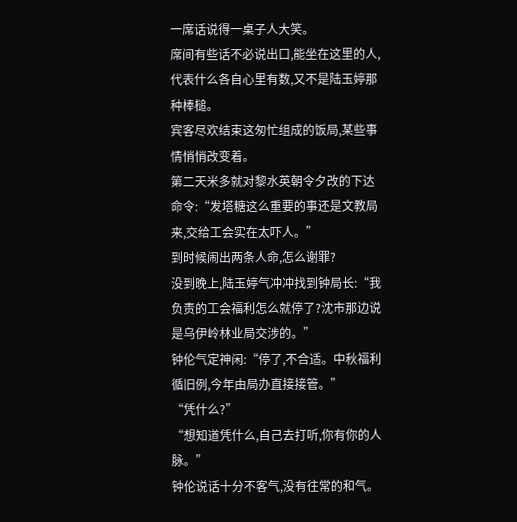一席话说得一桌子人大笑。
席间有些话不必说出口,能坐在这里的人,代表什么各自心里有数,又不是陆玉婷那种棒槌。
宾客尽欢结束这匆忙组成的饭局,某些事情悄悄改变着。
第二天米多就对黎水英朝令夕改的下达命令:“发塔糖这么重要的事还是文教局来,交给工会实在太吓人。”
到时候闹出两条人命,怎么谢罪?
没到晚上,陆玉婷气冲冲找到钟局长:“我负责的工会福利怎么就停了?沈市那边说是乌伊岭林业局交涉的。”
钟伦气定神闲:“停了,不合适。中秋福利循旧例,今年由局办直接接管。”
“凭什么?”
“想知道凭什么,自己去打听,你有你的人脉。”
钟伦说话十分不客气,没有往常的和气。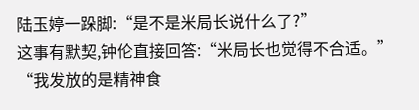陆玉婷一跺脚:“是不是米局长说什么了?”
这事有默契,钟伦直接回答:“米局长也觉得不合适。”
“我发放的是精神食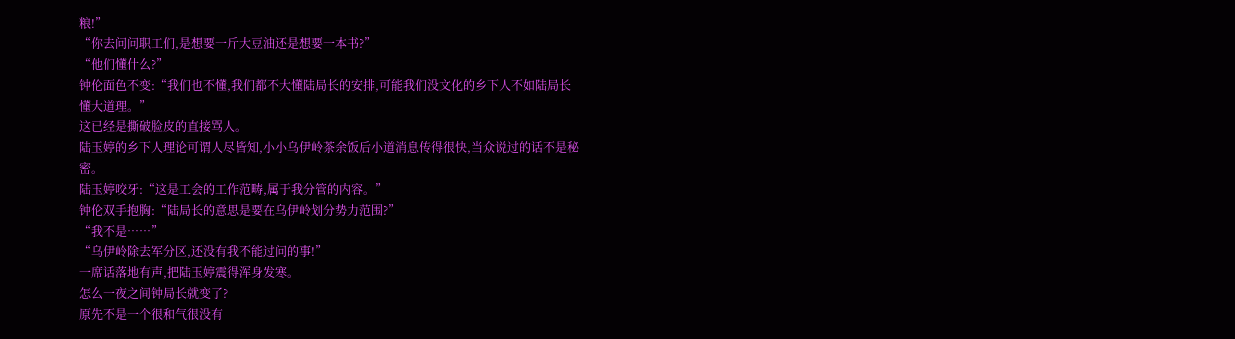粮!”
“你去问问职工们,是想要一斤大豆油还是想要一本书?”
“他们懂什么?”
钟伦面色不变:“我们也不懂,我们都不大懂陆局长的安排,可能我们没文化的乡下人不如陆局长懂大道理。”
这已经是撕破脸皮的直接骂人。
陆玉婷的乡下人理论可谓人尽皆知,小小乌伊岭茶余饭后小道消息传得很快,当众说过的话不是秘密。
陆玉婷咬牙:“这是工会的工作范畴,属于我分管的内容。”
钟伦双手抱胸:“陆局长的意思是要在乌伊岭划分势力范围?”
“我不是……”
“乌伊岭除去军分区,还没有我不能过问的事!”
一席话落地有声,把陆玉婷震得浑身发寒。
怎么一夜之间钟局长就变了?
原先不是一个很和气很没有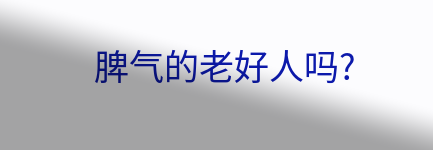脾气的老好人吗?